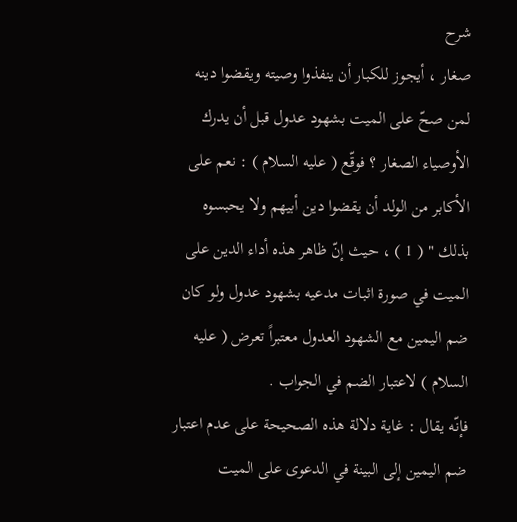شرح
صغار ، أيجوز للكبار أن ينفذوا وصيته ويقضوا دينه لمن صحّ على الميت بشهود عدول قبل أن يدرك الأوصياء الصغار ؟ فوقّع ( عليه السلام ) : نعم على الأكابر من الولد أن يقضوا دين أبيهم ولا يحبسوه بذلك " ( 1 ) ، حيث إنّ ظاهر هذه أداء الدين على الميت في صورة اثبات مدعيه بشهود عدول ولو كان ضم اليمين مع الشهود العدول معتبراً تعرض ( عليه السلام ) لاعتبار الضم في الجواب .
فإنّه يقال : غاية دلالة هذه الصحيحة على عدم اعتبار ضم اليمين إلى البينة في الدعوى على الميت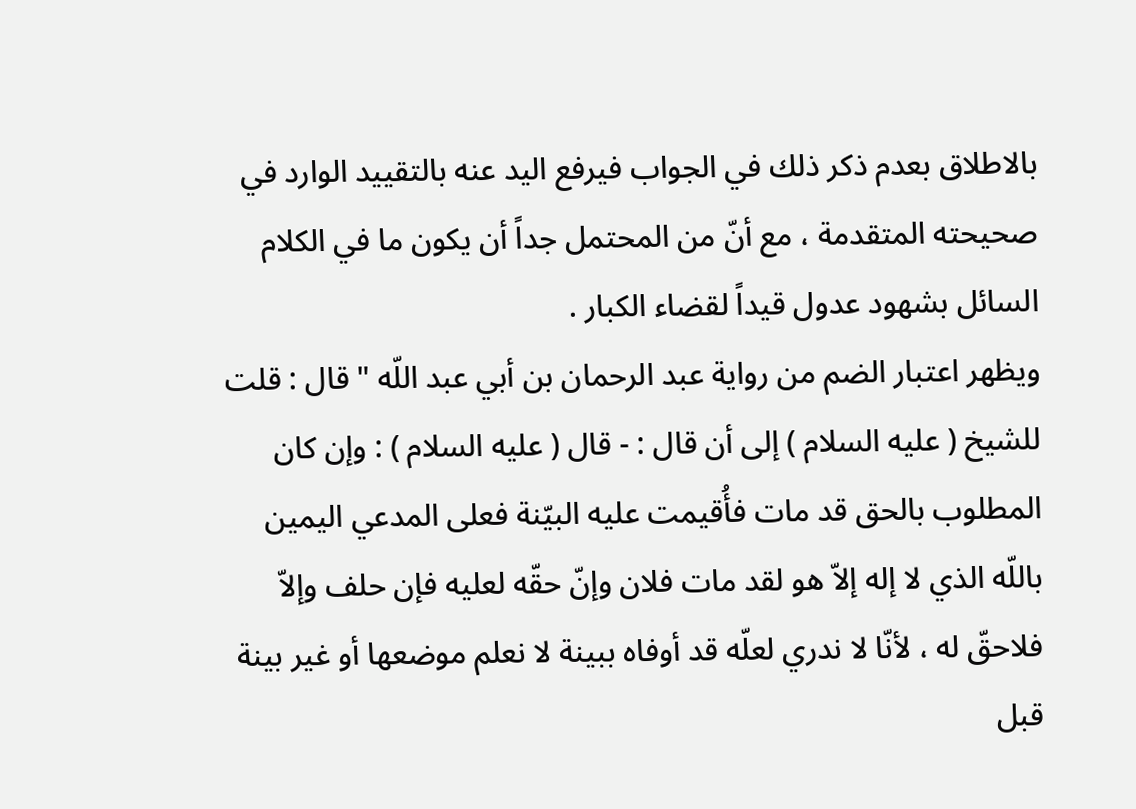بالاطلاق بعدم ذكر ذلك في الجواب فيرفع اليد عنه بالتقييد الوارد في صحيحته المتقدمة ، مع أنّ من المحتمل جداً أن يكون ما في الكلام السائل بشهود عدول قيداً لقضاء الكبار .
ويظهر اعتبار الضم من رواية عبد الرحمان بن أبي عبد اللّه " قال : قلت للشيخ ( عليه السلام ) إلى أن قال : - قال ( عليه السلام ) : وإن كان المطلوب بالحق قد مات فأُقيمت عليه البيّنة فعلى المدعي اليمين باللّه الذي لا إله إلاّ هو لقد مات فلان وإنّ حقّه لعليه فإن حلف وإلاّ فلاحقّ له ، لأنّا لا ندري لعلّه قد أوفاه ببينة لا نعلم موضعها أو غير بينة قبل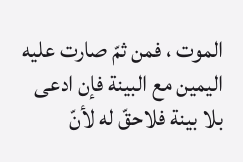الموت ، فمن ثمّ صارت عليه اليمين مع البينة فإن ادعى بلا بينة فلاحقّ له لأنّ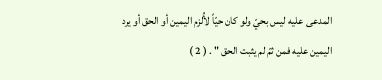المدعى عليه ليس بحيّ ولو كان حيّاً لأُلزم اليمين أو الحق أو يرد اليمين عليه فمن ثمّ لم يثبت الحق " . ( 2 )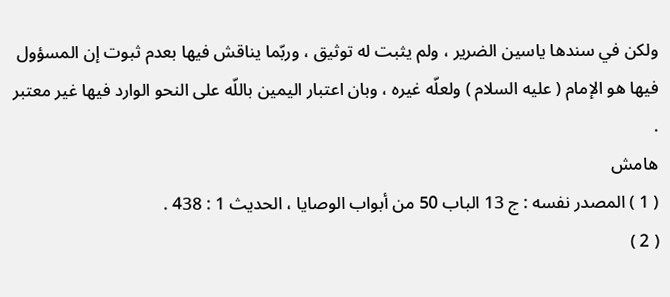ولكن في سندها ياسين الضرير ، ولم يثبت له توثيق ، وربّما يناقش فيها بعدم ثبوت إن المسؤول فيها هو الإمام ( عليه السلام ) ولعلّه غيره ، وبان اعتبار اليمين باللّه على النحو الوارد فيها غير معتبر .
هامش
( 1 ) المصدر نفسه : ج 13 الباب 50 من أبواب الوصايا ، الحديث 1 : 438 .
( 2 )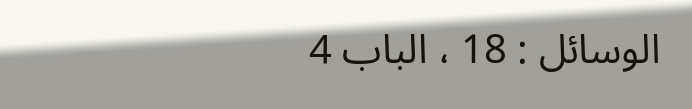الوسائل : 18 ، الباب 4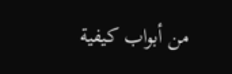من أبواب كيفية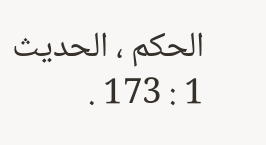الحكم ، الحديث 1 : 173 .